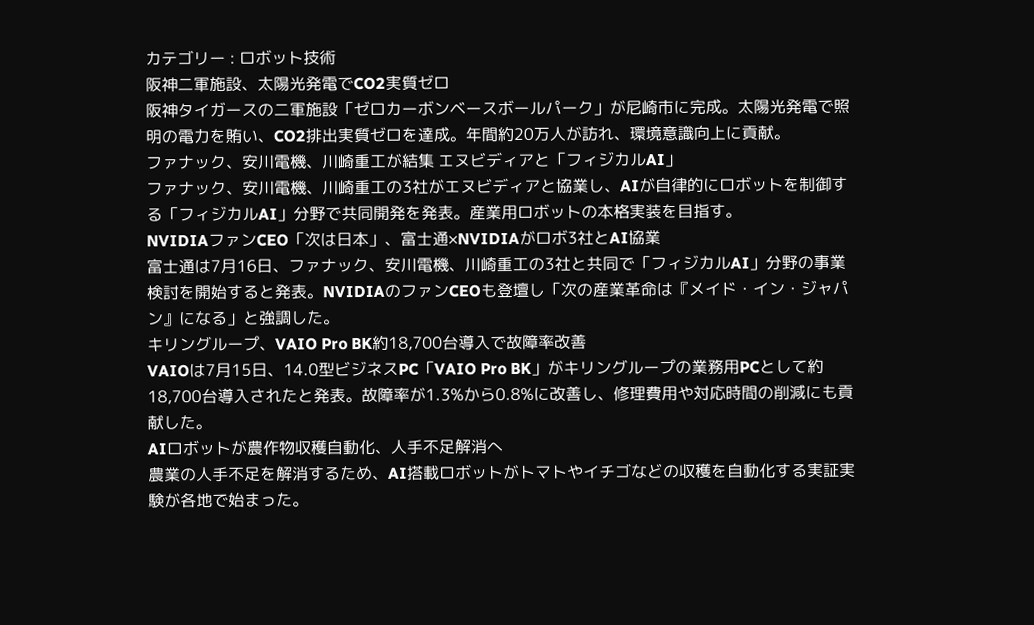カテゴリー : ロボット技術
阪神二軍施設、太陽光発電でCO2実質ゼロ
阪神タイガースの二軍施設「ゼロカーボンベースボールパーク」が尼崎市に完成。太陽光発電で照明の電力を賄い、CO2排出実質ゼロを達成。年間約20万人が訪れ、環境意識向上に貢献。
ファナック、安川電機、川崎重工が結集 エヌビディアと「フィジカルAI」
ファナック、安川電機、川崎重工の3社がエヌビディアと協業し、AIが自律的にロボットを制御する「フィジカルAI」分野で共同開発を発表。産業用ロボットの本格実装を目指す。
NVIDIAファンCEO「次は日本」、富士通×NVIDIAがロボ3社とAI協業
富士通は7月16日、ファナック、安川電機、川崎重工の3社と共同で「フィジカルAI」分野の事業検討を開始すると発表。NVIDIAのファンCEOも登壇し「次の産業革命は『メイド・イン・ジャパン』になる」と強調した。
キリングループ、VAIO Pro BK約18,700台導入で故障率改善
VAIOは7月15日、14.0型ビジネスPC「VAIO Pro BK」がキリングループの業務用PCとして約18,700台導入されたと発表。故障率が1.3%から0.8%に改善し、修理費用や対応時間の削減にも貢献した。
AIロボットが農作物収穫自動化、人手不足解消へ
農業の人手不足を解消するため、AI搭載ロボットがトマトやイチゴなどの収穫を自動化する実証実験が各地で始まった。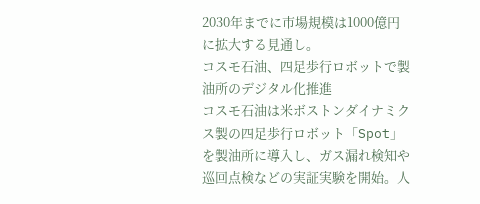2030年までに市場規模は1000億円に拡大する見通し。
コスモ石油、四足歩行ロボットで製油所のデジタル化推進
コスモ石油は米ボストンダイナミクス製の四足歩行ロボット「Spot」を製油所に導入し、ガス漏れ検知や巡回点検などの実証実験を開始。人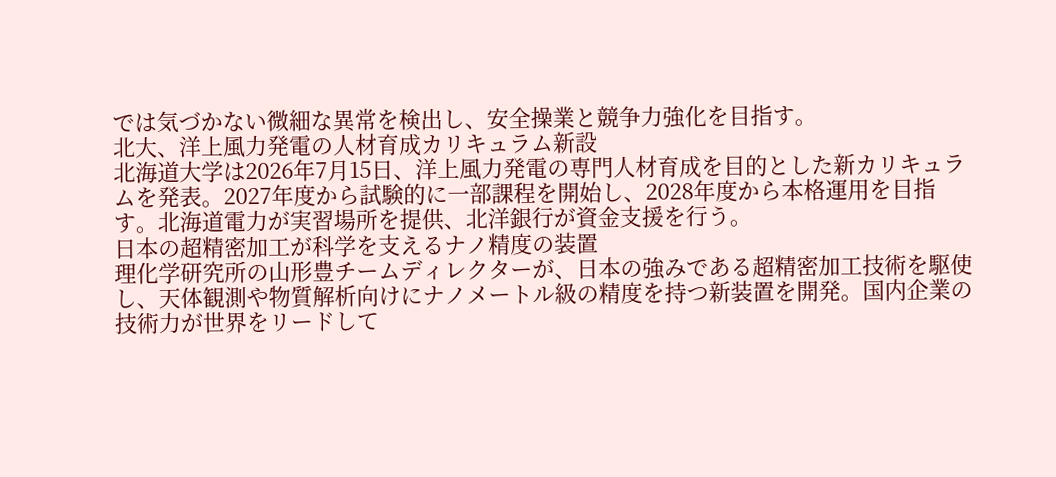では気づかない微細な異常を検出し、安全操業と競争力強化を目指す。
北大、洋上風力発電の人材育成カリキュラム新設
北海道大学は2026年7月15日、洋上風力発電の専門人材育成を目的とした新カリキュラムを発表。2027年度から試験的に一部課程を開始し、2028年度から本格運用を目指す。北海道電力が実習場所を提供、北洋銀行が資金支援を行う。
日本の超精密加工が科学を支えるナノ精度の装置
理化学研究所の山形豊チームディレクターが、日本の強みである超精密加工技術を駆使し、天体観測や物質解析向けにナノメートル級の精度を持つ新装置を開発。国内企業の技術力が世界をリードして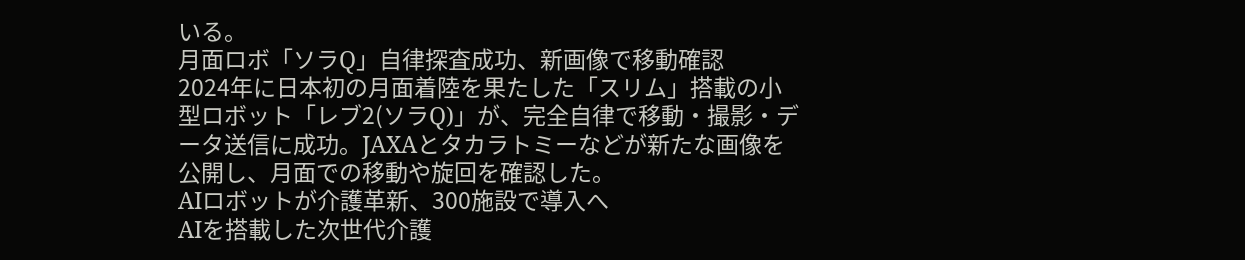いる。
月面ロボ「ソラQ」自律探査成功、新画像で移動確認
2024年に日本初の月面着陸を果たした「スリム」搭載の小型ロボット「レブ2(ソラQ)」が、完全自律で移動・撮影・データ送信に成功。JAXAとタカラトミーなどが新たな画像を公開し、月面での移動や旋回を確認した。
AIロボットが介護革新、300施設で導入へ
AIを搭載した次世代介護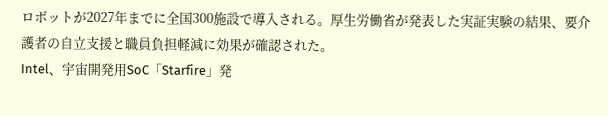ロボットが2027年までに全国300施設で導入される。厚生労働省が発表した実証実験の結果、要介護者の自立支援と職員負担軽減に効果が確認された。
Intel、宇宙開発用SoC「Starfire」発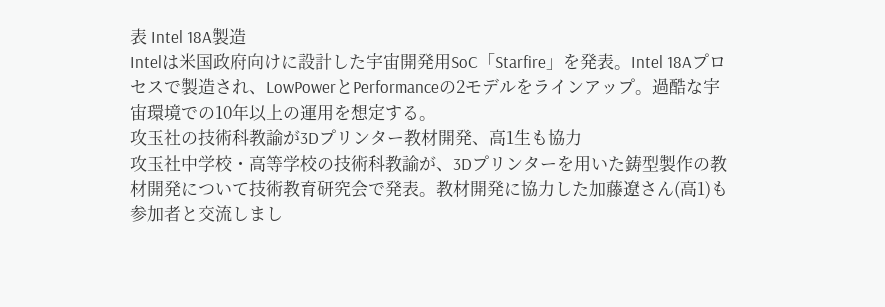表 Intel 18A製造
Intelは米国政府向けに設計した宇宙開発用SoC「Starfire」を発表。Intel 18Aプロセスで製造され、LowPowerとPerformanceの2モデルをラインアップ。過酷な宇宙環境での10年以上の運用を想定する。
攻玉社の技術科教諭が3Dプリンター教材開発、高1生も協力
攻玉社中学校・高等学校の技術科教諭が、3Dプリンターを用いた鋳型製作の教材開発について技術教育研究会で発表。教材開発に協力した加藤遼さん(高1)も参加者と交流しまし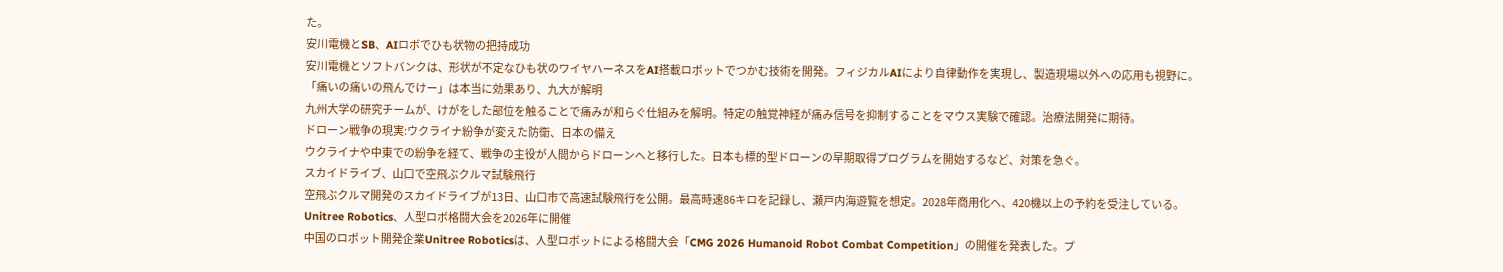た。
安川電機とSB、AIロボでひも状物の把持成功
安川電機とソフトバンクは、形状が不定なひも状のワイヤハーネスをAI搭載ロボットでつかむ技術を開発。フィジカルAIにより自律動作を実現し、製造現場以外への応用も視野に。
「痛いの痛いの飛んでけー」は本当に効果あり、九大が解明
九州大学の研究チームが、けがをした部位を触ることで痛みが和らぐ仕組みを解明。特定の触覚神経が痛み信号を抑制することをマウス実験で確認。治療法開発に期待。
ドローン戦争の現実:ウクライナ紛争が変えた防衛、日本の備え
ウクライナや中東での紛争を経て、戦争の主役が人間からドローンへと移行した。日本も標的型ドローンの早期取得プログラムを開始するなど、対策を急ぐ。
スカイドライブ、山口で空飛ぶクルマ試験飛行
空飛ぶクルマ開発のスカイドライブが13日、山口市で高速試験飛行を公開。最高時速86キロを記録し、瀬戸内海遊覧を想定。2028年商用化へ、420機以上の予約を受注している。
Unitree Robotics、人型ロボ格闘大会を2026年に開催
中国のロボット開発企業Unitree Roboticsは、人型ロボットによる格闘大会「CMG 2026 Humanoid Robot Combat Competition」の開催を発表した。プ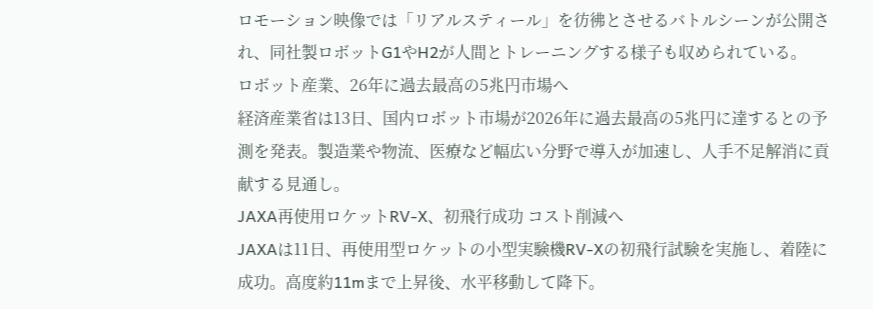ロモーション映像では「リアルスティール」を彷彿とさせるバトルシーンが公開され、同社製ロボットG1やH2が人間とトレーニングする様子も収められている。
ロボット産業、26年に過去最高の5兆円市場へ
経済産業省は13日、国内ロボット市場が2026年に過去最高の5兆円に達するとの予測を発表。製造業や物流、医療など幅広い分野で導入が加速し、人手不足解消に貢献する見通し。
JAXA再使用ロケットRV-X、初飛行成功 コスト削減へ
JAXAは11日、再使用型ロケットの小型実験機RV-Xの初飛行試験を実施し、着陸に成功。高度約11mまで上昇後、水平移動して降下。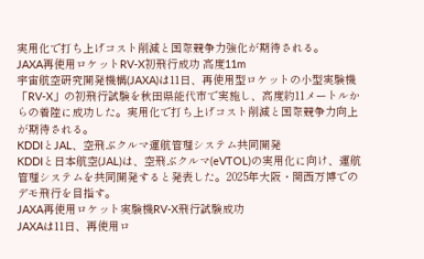実用化で打ち上げコスト削減と国際競争力強化が期待される。
JAXA再使用ロケットRV-X初飛行成功 高度11m
宇宙航空研究開発機構(JAXA)は11日、再使用型ロケットの小型実験機「RV-X」の初飛行試験を秋田県能代市で実施し、高度約11メートルからの着陸に成功した。実用化で打ち上げコスト削減と国際競争力向上が期待される。
KDDIとJAL、空飛ぶクルマ運航管理システム共同開発
KDDIと日本航空(JAL)は、空飛ぶクルマ(eVTOL)の実用化に向け、運航管理システムを共同開発すると発表した。2025年大阪・関西万博でのデモ飛行を目指す。
JAXA再使用ロケット実験機RV-X飛行試験成功
JAXAは11日、再使用ロ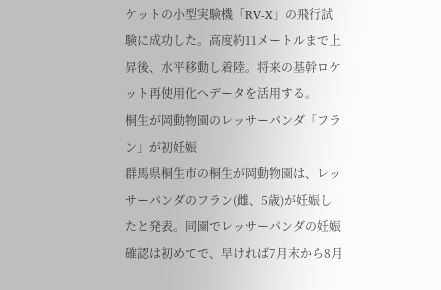ケットの小型実験機「RV-X」の飛行試験に成功した。高度約11メートルまで上昇後、水平移動し着陸。将来の基幹ロケット再使用化へデータを活用する。
桐生が岡動物園のレッサーパンダ「フラン」が初妊娠
群馬県桐生市の桐生が岡動物園は、レッサーパンダのフラン(雌、5歳)が妊娠したと発表。同園でレッサーパンダの妊娠確認は初めてで、早ければ7月末から8月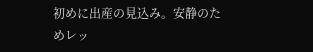初めに出産の見込み。安静のためレッ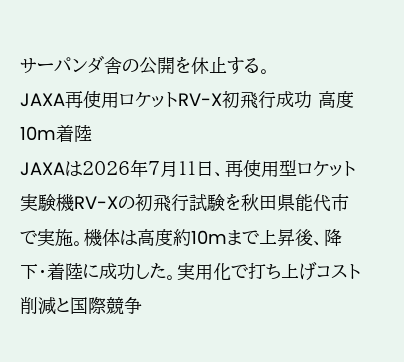サーパンダ舎の公開を休止する。
JAXA再使用ロケットRV-X初飛行成功 高度10m着陸
JAXAは2026年7月11日、再使用型ロケット実験機RV-Xの初飛行試験を秋田県能代市で実施。機体は高度約10mまで上昇後、降下・着陸に成功した。実用化で打ち上げコスト削減と国際競争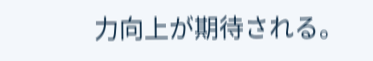力向上が期待される。